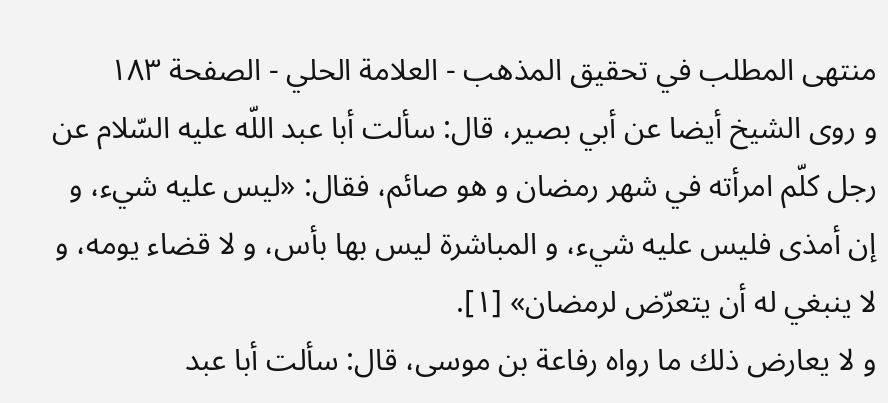منتهى المطلب في تحقيق المذهب - العلامة الحلي - الصفحة ١٨٣
و روى الشيخ أيضا عن أبي بصير، قال: سألت أبا عبد اللّه عليه السّلام عن رجل كلّم امرأته في شهر رمضان و هو صائم، فقال: «ليس عليه شيء، و إن أمذى فليس عليه شيء، و المباشرة ليس بها بأس، و لا قضاء يومه، و لا ينبغي له أن يتعرّض لرمضان» [١].
و لا يعارض ذلك ما رواه رفاعة بن موسى، قال: سألت أبا عبد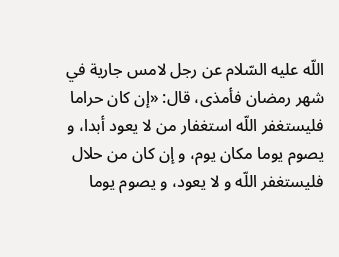اللّه عليه السّلام عن رجل لامس جارية في شهر رمضان فأمذى، قال: «إن كان حراما فليستغفر اللّه استغفار من لا يعود أبدا، و يصوم يوما مكان يوم، و إن كان من حلال فليستغفر اللّه و لا يعود، و يصوم يوما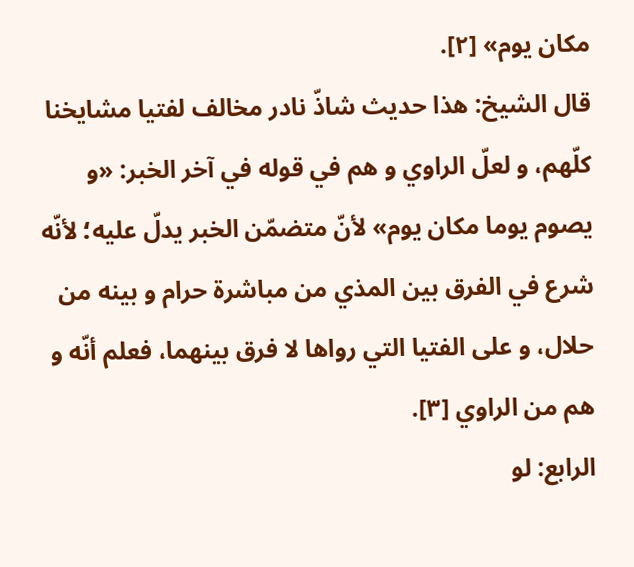مكان يوم» [٢].
قال الشيخ: هذا حديث شاذّ نادر مخالف لفتيا مشايخنا كلّهم، و لعلّ الراوي و هم في قوله في آخر الخبر: «و يصوم يوما مكان يوم» لأنّ متضمّن الخبر يدلّ عليه؛ لأنّه شرع في الفرق بين المذي من مباشرة حرام و بينه من حلال، و على الفتيا التي رواها لا فرق بينهما، فعلم أنّه و هم من الراوي [٣].
الرابع: لو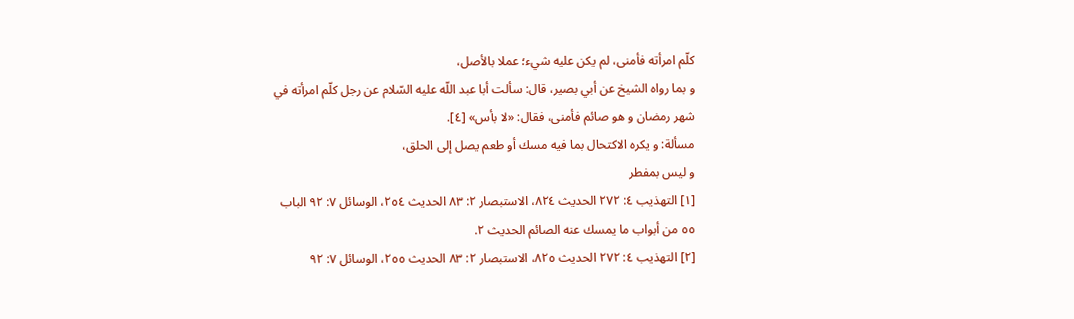كلّم امرأته فأمنى، لم يكن عليه شيء؛ عملا بالأصل،
و بما رواه الشيخ عن أبي بصير، قال: سألت أبا عبد اللّه عليه السّلام عن رجل كلّم امرأته في شهر رمضان و هو صائم فأمنى، فقال: «لا بأس» [٤].
مسألة: و يكره الاكتحال بما فيه مسك أو طعم يصل إلى الحلق،
و ليس بمفطر
[١] التهذيب ٤: ٢٧٢ الحديث ٨٢٤، الاستبصار ٢: ٨٣ الحديث ٢٥٤، الوسائل ٧: ٩٢ الباب ٥٥ من أبواب ما يمسك عنه الصائم الحديث ٢.
[٢] التهذيب ٤: ٢٧٢ الحديث ٨٢٥، الاستبصار ٢: ٨٣ الحديث ٢٥٥، الوسائل ٧: ٩٢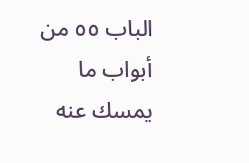الباب ٥٥ من أبواب ما يمسك عنه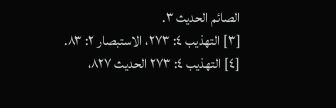الصائم الحديث ٣.
[٣] التهذيب ٤: ٢٧٣، الاستبصار ٢: ٨٣.
[٤] التهذيب ٤: ٢٧٣ الحديث ٨٢٧،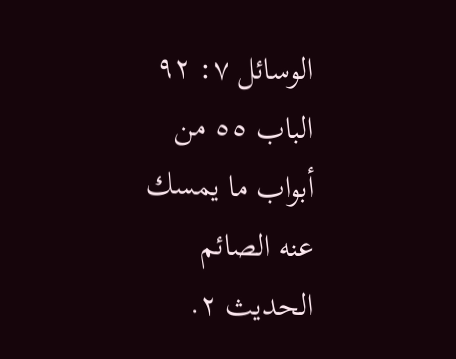الوسائل ٧: ٩٢ الباب ٥٥ من أبواب ما يمسك عنه الصائم الحديث ٢.